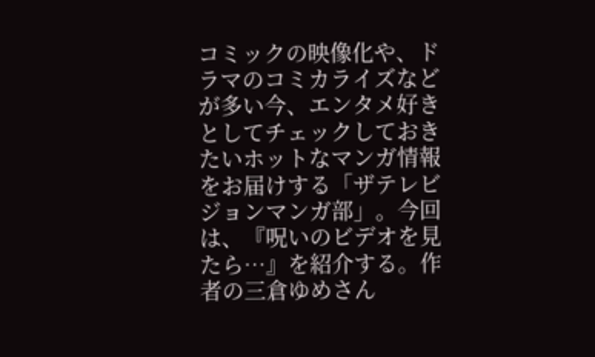コミックの映像化や、ドラマのコミカライズなどが多い今、エンタメ好きとしてチェックしておきたいホットなマンガ情報をお届けする「ザテレビジョンマンガ部」。今回は、『呪いのビデオを見たら…』を紹介する。作者の三倉ゆめさん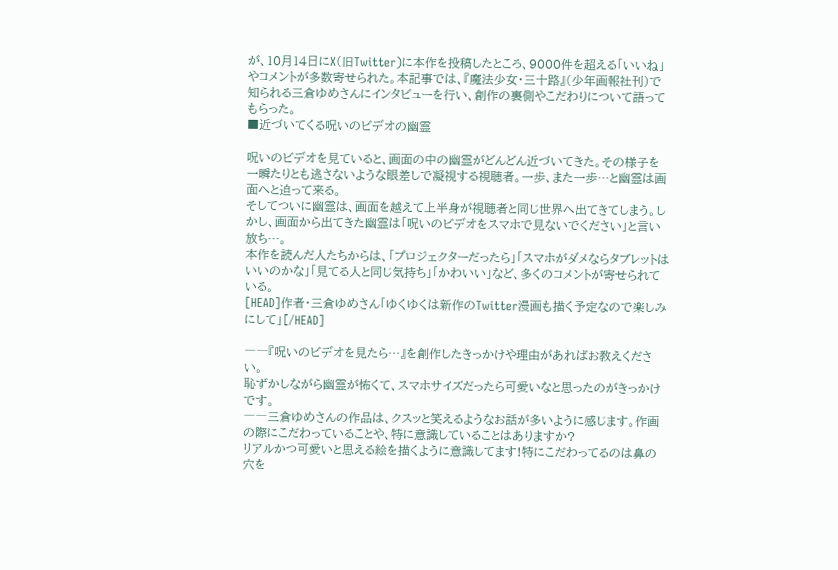が、10月14日にX(旧Twitter)に本作を投稿したところ、9000件を超える「いいね」やコメントが多数寄せられた。本記事では、『魔法少女・三十路』(少年画報社刊)で知られる三倉ゆめさんにインタビューを行い、創作の裏側やこだわりについて語ってもらった。
■近づいてくる呪いのビデオの幽霊

呪いのビデオを見ていると、画面の中の幽霊がどんどん近づいてきた。その様子を一瞬たりとも逃さないような眼差しで凝視する視聴者。一歩、また一歩…と幽霊は画面へと迫って来る。
そしてついに幽霊は、画面を越えて上半身が視聴者と同じ世界へ出てきてしまう。しかし、画面から出てきた幽霊は「呪いのビデオをスマホで見ないでください」と言い放ち…。
本作を読んだ人たちからは、「プロジェクターだったら」「スマホがダメならタブレットはいいのかな」「見てる人と同じ気持ち」「かわいい」など、多くのコメントが寄せられている。
[HEAD]作者・三倉ゆめさん「ゆくゆくは新作のTwitter漫画も描く予定なので楽しみにして」[/HEAD]

――『呪いのビデオを見たら…』を創作したきっかけや理由があればお教えください。
恥ずかしながら幽霊が怖くて、スマホサイズだったら可愛いなと思ったのがきっかけです。
――三倉ゆめさんの作品は、クスッと笑えるようなお話が多いように感じます。作画の際にこだわっていることや、特に意識していることはありますか?
リアルかつ可愛いと思える絵を描くように意識してます!特にこだわってるのは鼻の穴を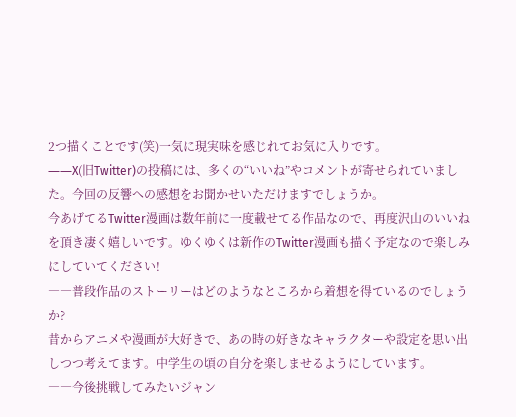2つ描くことです(笑)一気に現実味を感じれてお気に入りです。
――X(旧Twitter)の投稿には、多くの“いいね”やコメントが寄せられていました。今回の反響への感想をお聞かせいただけますでしょうか。
今あげてるTwitter漫画は数年前に一度載せてる作品なので、再度沢山のいいねを頂き凄く嬉しいです。ゆくゆくは新作のTwitter漫画も描く予定なので楽しみにしていてください!
――普段作品のストーリーはどのようなところから着想を得ているのでしょうか?
昔からアニメや漫画が大好きで、あの時の好きなキャラクターや設定を思い出しつつ考えてます。中学生の頃の自分を楽しませるようにしています。
――今後挑戦してみたいジャン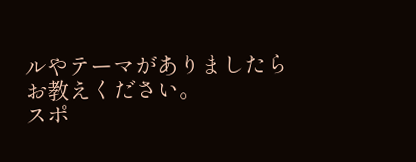ルやテーマがありましたらお教えください。
スポ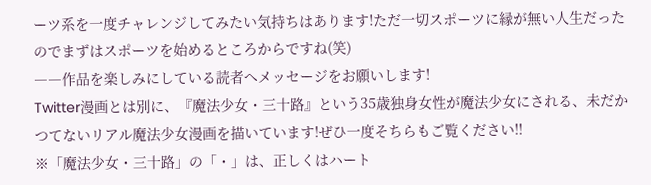ーツ系を一度チャレンジしてみたい気持ちはあります!ただ一切スポーツに縁が無い人生だったのでまずはスポーツを始めるところからですね(笑)
――作品を楽しみにしている読者へメッセージをお願いします!
Twitter漫画とは別に、『魔法少女・三十路』という35歳独身女性が魔法少女にされる、未だかつてないリアル魔法少女漫画を描いています!ぜひ一度そちらもご覧ください!!
※「魔法少女・三十路」の「・」は、正しくはハート